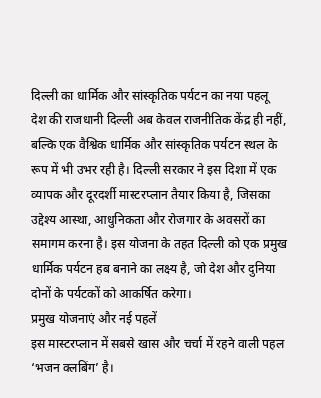दिल्ली का धार्मिक और सांस्कृतिक पर्यटन का नया पहलू
देश की राजधानी दिल्ली अब केवल राजनीतिक केंद्र ही नहीं, बल्कि एक वैश्विक धार्मिक और सांस्कृतिक पर्यटन स्थल के रूप में भी उभर रही है। दिल्ली सरकार ने इस दिशा में एक व्यापक और दूरदर्शी मास्टरप्लान तैयार किया है, जिसका उद्देश्य आस्था, आधुनिकता और रोजगार के अवसरों का समागम करना है। इस योजना के तहत दिल्ली को एक प्रमुख धार्मिक पर्यटन हब बनाने का लक्ष्य है, जो देश और दुनिया दोनों के पर्यटकों को आकर्षित करेगा।
प्रमुख योजनाएं और नई पहलें
इस मास्टरप्लान में सबसे खास और चर्चा में रहने वाली पहल ‘भजन क्लबिंग’ है।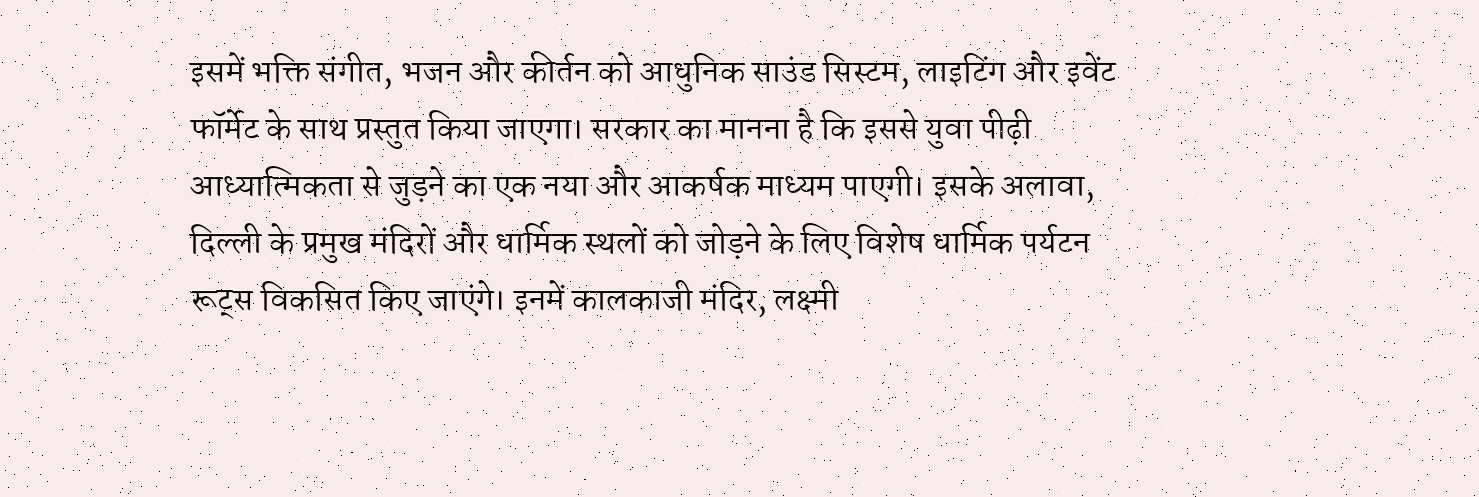इसमें भक्ति संगीत, भजन और कीर्तन को आधुनिक साउंड सिस्टम, लाइटिंग और इवेंट फॉर्मेट के साथ प्रस्तुत किया जाएगा। सरकार का मानना है कि इससे युवा पीढ़ी आध्यात्मिकता से जुड़ने का एक नया और आकर्षक माध्यम पाएगी। इसके अलावा, दिल्ली के प्रमुख मंदिरों और धार्मिक स्थलों को जोड़ने के लिए विशेष धार्मिक पर्यटन रूट्स विकसित किए जाएंगे। इनमें कालकाजी मंदिर, लक्ष्मी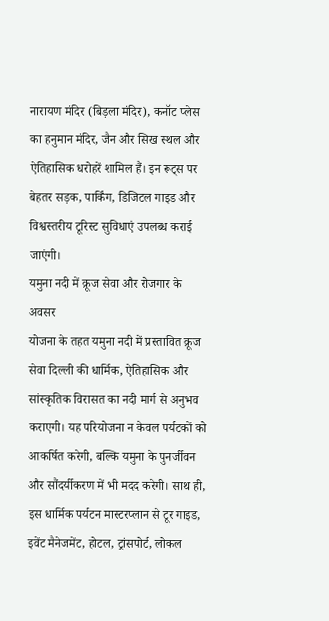नारायण मंदिर (बिड़ला मंदिर), कनॉट प्लेस का हनुमान मंदिर, जैन और सिख स्थल और ऐतिहासिक धरोहरें शामिल हैं। इन रूट्स पर बेहतर सड़क, पार्किंग, डिजिटल गाइड और विश्वस्तरीय टूरिस्ट सुविधाएं उपलब्ध कराई जाएंगी।
यमुना नदी में क्रूज सेवा और रोजगार के अवसर
योजना के तहत यमुना नदी में प्रस्तावित क्रूज सेवा दिल्ली की धार्मिक, ऐतिहासिक और सांस्कृतिक विरासत का नदी मार्ग से अनुभव कराएगी। यह परियोजना न केवल पर्यटकों को आकर्षित करेगी, बल्कि यमुना के पुनर्जीवन और सौंदर्यीकरण में भी मदद करेगी। साथ ही, इस धार्मिक पर्यटन मास्टरप्लान से टूर गाइड, इवेंट मैनेजमेंट, होटल, ट्रांसपोर्ट, लोकल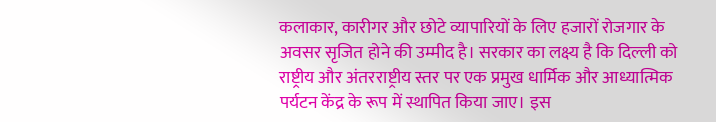कलाकार, कारीगर और छोटे व्यापारियों के लिए हजारों रोजगार के अवसर सृजित होने की उम्मीद है। सरकार का लक्ष्य है कि दिल्ली को राष्ट्रीय और अंतरराष्ट्रीय स्तर पर एक प्रमुख धार्मिक और आध्यात्मिक पर्यटन केंद्र के रूप में स्थापित किया जाए। इस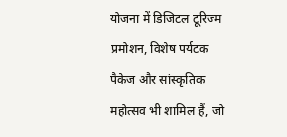योजना में डिजिटल टूरिज्म प्रमोशन, विशेष पर्यटक पैकेज और सांस्कृतिक महोत्सव भी शामिल हैं, जो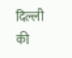दिल्ली की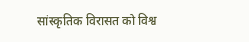सांस्कृतिक विरासत को विश्व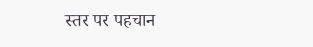स्तर पर पहचान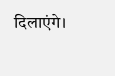दिलाएंगे।